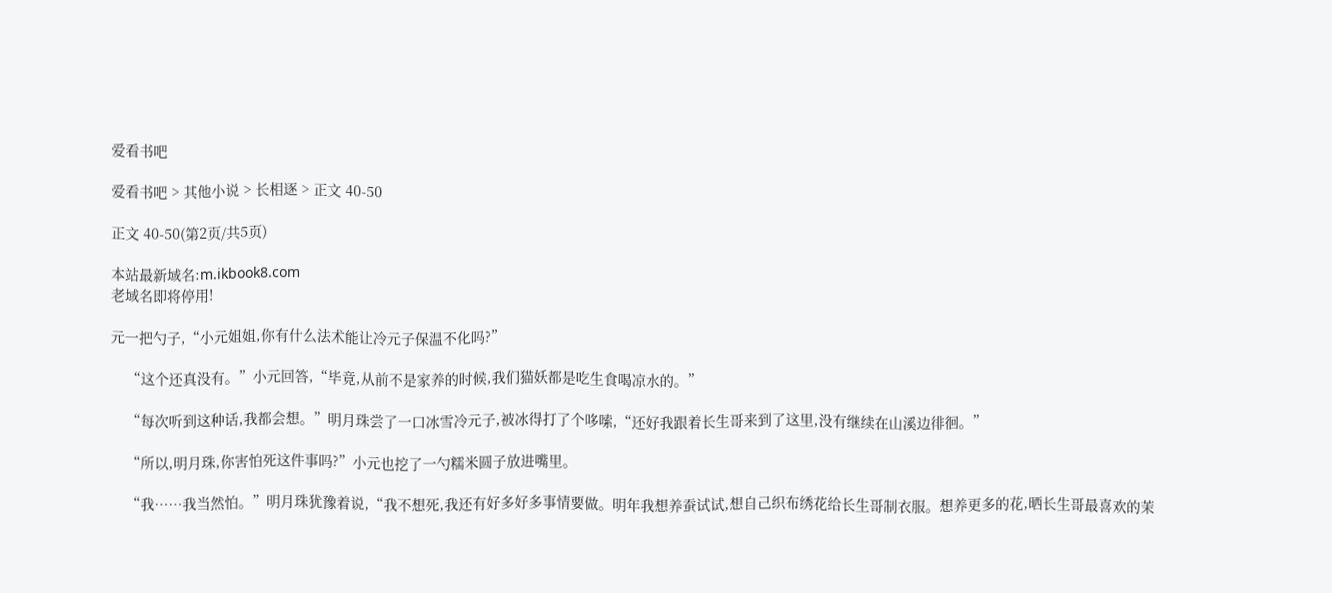爱看书吧

爱看书吧 > 其他小说 > 长相逐 > 正文 40-50

正文 40-50(第2页/共5页)

本站最新域名:m.ikbook8.com
老域名即将停用!

元一把勺子,“小元姐姐,你有什么法术能让冷元子保温不化吗?”

    “这个还真没有。”小元回答,“毕竟,从前不是家养的时候,我们猫妖都是吃生食喝凉水的。”

    “每次听到这种话,我都会想。”明月珠尝了一口冰雪冷元子,被冰得打了个哆嗦,“还好我跟着长生哥来到了这里,没有继续在山溪边徘徊。”

    “所以,明月珠,你害怕死这件事吗?”小元也挖了一勺糯米圆子放进嘴里。

    “我……我当然怕。”明月珠犹豫着说,“我不想死,我还有好多好多事情要做。明年我想养蚕试试,想自己织布绣花给长生哥制衣服。想养更多的花,晒长生哥最喜欢的茉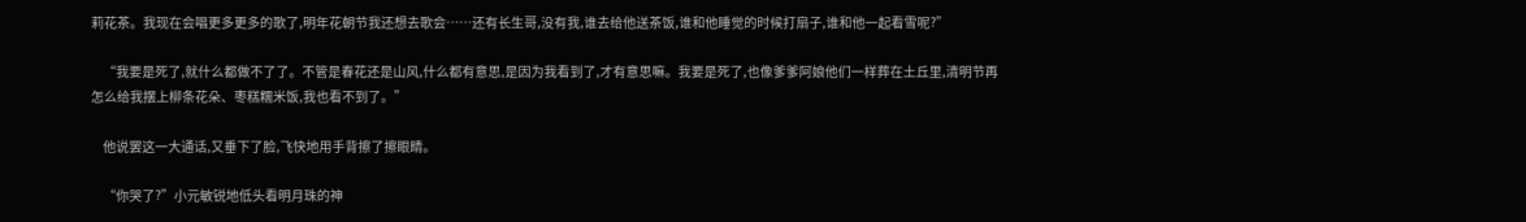莉花茶。我现在会唱更多更多的歌了,明年花朝节我还想去歌会……还有长生哥,没有我,谁去给他送茶饭,谁和他睡觉的时候打扇子,谁和他一起看雪呢?”

    “我要是死了,就什么都做不了了。不管是春花还是山风,什么都有意思,是因为我看到了,才有意思嘛。我要是死了,也像爹爹阿娘他们一样葬在土丘里,清明节再怎么给我摆上柳条花朵、枣糕糯米饭,我也看不到了。”

    他说罢这一大通话,又垂下了脸,飞快地用手背擦了擦眼睛。

    “你哭了?”小元敏锐地低头看明月珠的神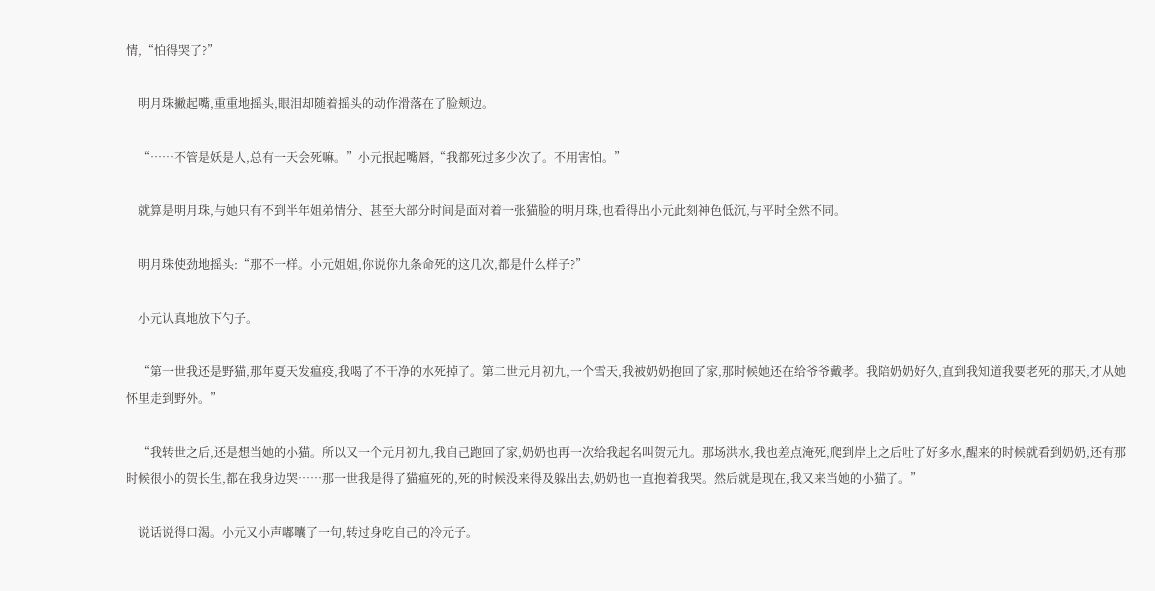情,“怕得哭了?”

    明月珠撇起嘴,重重地摇头,眼泪却随着摇头的动作滑落在了脸颊边。

    “……不管是妖是人,总有一天会死嘛。”小元抿起嘴唇,“我都死过多少次了。不用害怕。”

    就算是明月珠,与她只有不到半年姐弟情分、甚至大部分时间是面对着一张猫脸的明月珠,也看得出小元此刻神色低沉,与平时全然不同。

    明月珠使劲地摇头:“那不一样。小元姐姐,你说你九条命死的这几次,都是什么样子?”

    小元认真地放下勺子。

    “第一世我还是野猫,那年夏天发瘟疫,我喝了不干净的水死掉了。第二世元月初九,一个雪天,我被奶奶抱回了家,那时候她还在给爷爷戴孝。我陪奶奶好久,直到我知道我要老死的那天,才从她怀里走到野外。”

    “我转世之后,还是想当她的小猫。所以又一个元月初九,我自己跑回了家,奶奶也再一次给我起名叫贺元九。那场洪水,我也差点淹死,爬到岸上之后吐了好多水,醒来的时候就看到奶奶,还有那时候很小的贺长生,都在我身边哭……那一世我是得了猫瘟死的,死的时候没来得及躲出去,奶奶也一直抱着我哭。然后就是现在,我又来当她的小猫了。”

    说话说得口渴。小元又小声嘟囔了一句,转过身吃自己的冷元子。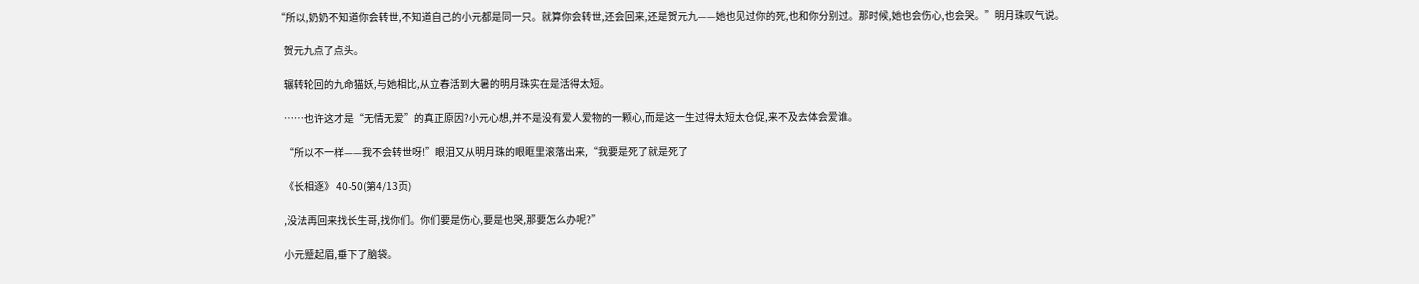“所以,奶奶不知道你会转世,不知道自己的小元都是同一只。就算你会转世,还会回来,还是贺元九——她也见过你的死,也和你分别过。那时候,她也会伤心,也会哭。”明月珠叹气说。

    贺元九点了点头。

    辗转轮回的九命猫妖,与她相比,从立春活到大暑的明月珠实在是活得太短。

    ……也许这才是“无情无爱”的真正原因?小元心想,并不是没有爱人爱物的一颗心,而是这一生过得太短太仓促,来不及去体会爱谁。

    “所以不一样——我不会转世呀!”眼泪又从明月珠的眼眶里滚落出来,“我要是死了就是死了

    《长相逐》 40-50(第4/13页)

    ,没法再回来找长生哥,找你们。你们要是伤心,要是也哭,那要怎么办呢?”

    小元蹙起眉,垂下了脑袋。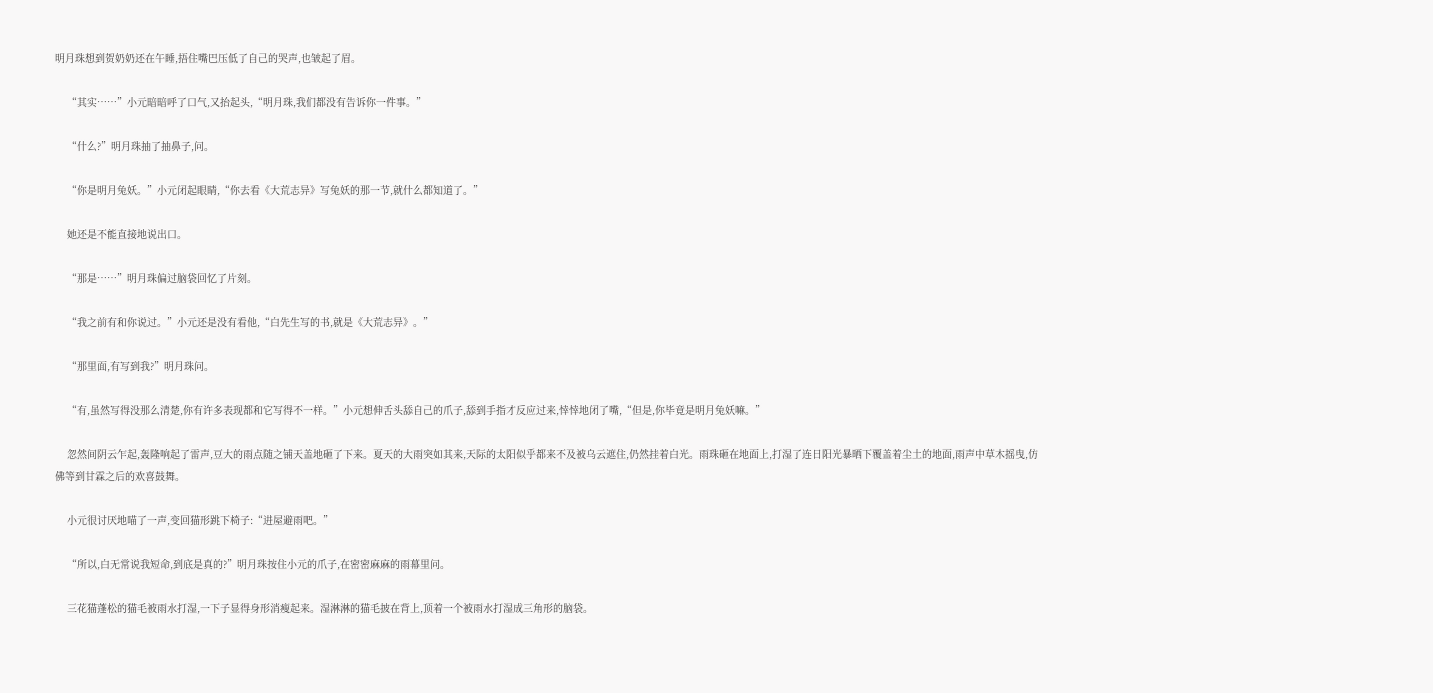明月珠想到贺奶奶还在午睡,捂住嘴巴压低了自己的哭声,也皱起了眉。

    “其实……”小元暗暗呼了口气,又抬起头,“明月珠,我们都没有告诉你一件事。”

    “什么?”明月珠抽了抽鼻子,问。

    “你是明月兔妖。”小元闭起眼睛,“你去看《大荒志异》写兔妖的那一节,就什么都知道了。”

    她还是不能直接地说出口。

    “那是……”明月珠偏过脑袋回忆了片刻。

    “我之前有和你说过。”小元还是没有看他,“白先生写的书,就是《大荒志异》。”

    “那里面,有写到我?”明月珠问。

    “有,虽然写得没那么清楚,你有许多表现都和它写得不一样。”小元想伸舌头舔自己的爪子,舔到手指才反应过来,悻悻地闭了嘴,“但是,你毕竟是明月兔妖嘛。”

    忽然间阴云乍起,轰隆响起了雷声,豆大的雨点随之铺天盖地砸了下来。夏天的大雨突如其来,天际的太阳似乎都来不及被乌云遮住,仍然挂着白光。雨珠砸在地面上,打湿了连日阳光暴晒下覆盖着尘土的地面,雨声中草木摇曳,仿佛等到甘霖之后的欢喜鼓舞。

    小元很讨厌地喵了一声,变回猫形跳下椅子:“进屋避雨吧。”

    “所以,白无常说我短命,到底是真的?”明月珠按住小元的爪子,在密密麻麻的雨幕里问。

    三花猫蓬松的猫毛被雨水打湿,一下子显得身形消瘦起来。湿淋淋的猫毛披在背上,顶着一个被雨水打湿成三角形的脑袋。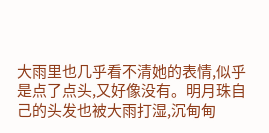大雨里也几乎看不清她的表情,似乎是点了点头,又好像没有。明月珠自己的头发也被大雨打湿,沉甸甸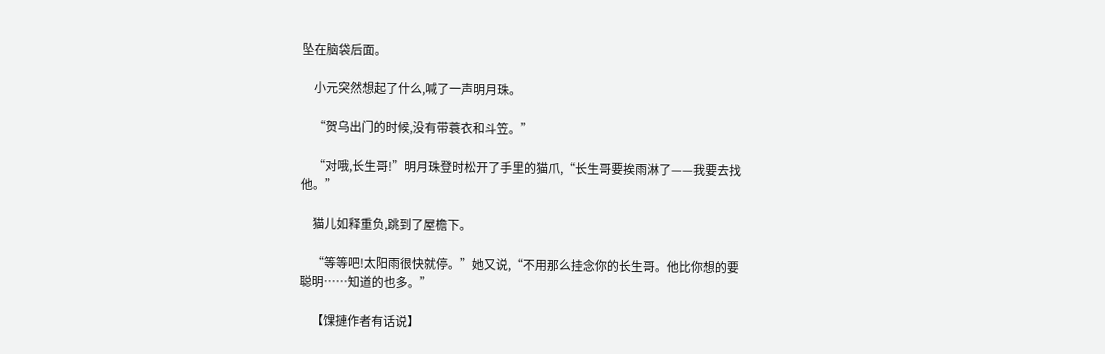坠在脑袋后面。

    小元突然想起了什么,喊了一声明月珠。

    “贺乌出门的时候,没有带蓑衣和斗笠。”

    “对哦,长生哥!”明月珠登时松开了手里的猫爪,“长生哥要挨雨淋了——我要去找他。”

    猫儿如释重负,跳到了屋檐下。

    “等等吧!太阳雨很快就停。”她又说,“不用那么挂念你的长生哥。他比你想的要聪明……知道的也多。”

    【馃摙作者有话说】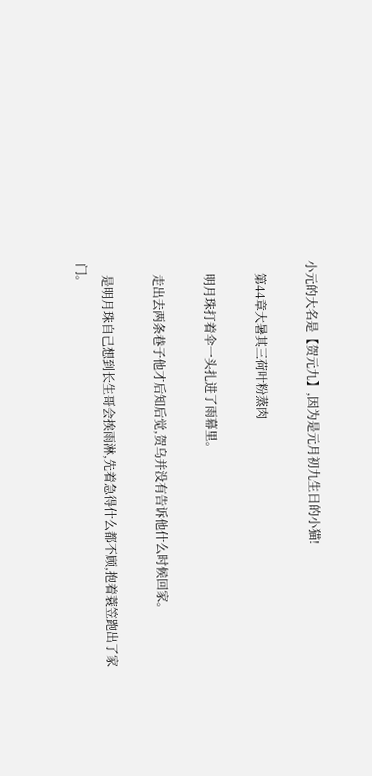小元的大名是【贺元九】,因为是元月初九生日的小猫!

    第44章大暑其三荷叶粉蒸肉

    明月珠打着伞一头扎进了雨幕里。

    走出去两条巷子他才后知后觉,贺乌并没有告诉他什么时候回家。

    是明月珠自己想到长生哥会挨雨淋,先着急得什么都不顾,抱着蓑笠跑出了家门。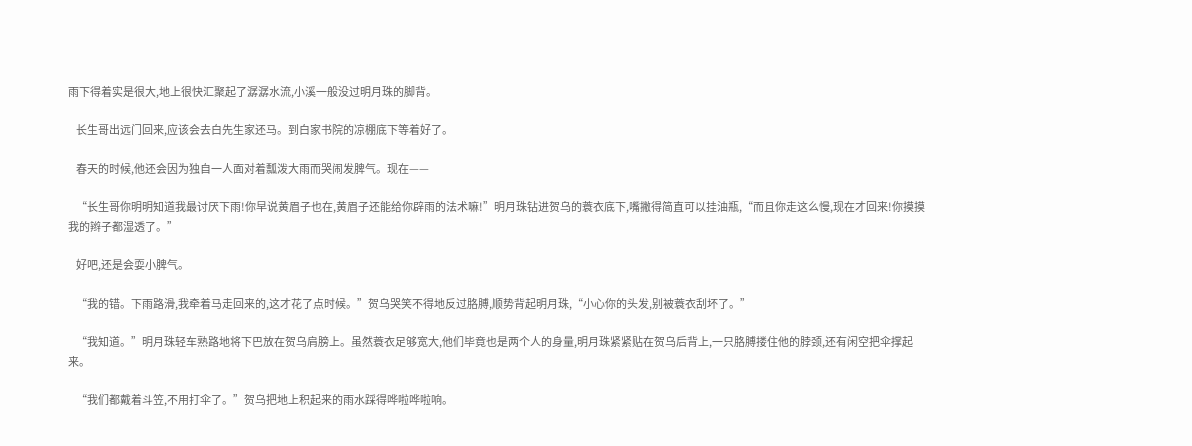雨下得着实是很大,地上很快汇聚起了潺潺水流,小溪一般没过明月珠的脚背。

    长生哥出远门回来,应该会去白先生家还马。到白家书院的凉棚底下等着好了。

    春天的时候,他还会因为独自一人面对着瓢泼大雨而哭闹发脾气。现在——

    “长生哥你明明知道我最讨厌下雨!你早说黄眉子也在,黄眉子还能给你辟雨的法术嘛!”明月珠钻进贺乌的蓑衣底下,嘴撇得简直可以挂油瓶,“而且你走这么慢,现在才回来!你摸摸我的辫子都湿透了。”

    好吧,还是会耍小脾气。

    “我的错。下雨路滑,我牵着马走回来的,这才花了点时候。”贺乌哭笑不得地反过胳膊,顺势背起明月珠,“小心你的头发,别被蓑衣刮坏了。”

    “我知道。”明月珠轻车熟路地将下巴放在贺乌肩膀上。虽然蓑衣足够宽大,他们毕竟也是两个人的身量,明月珠紧紧贴在贺乌后背上,一只胳膊搂住他的脖颈,还有闲空把伞撑起来。

    “我们都戴着斗笠,不用打伞了。”贺乌把地上积起来的雨水踩得哗啦哗啦响。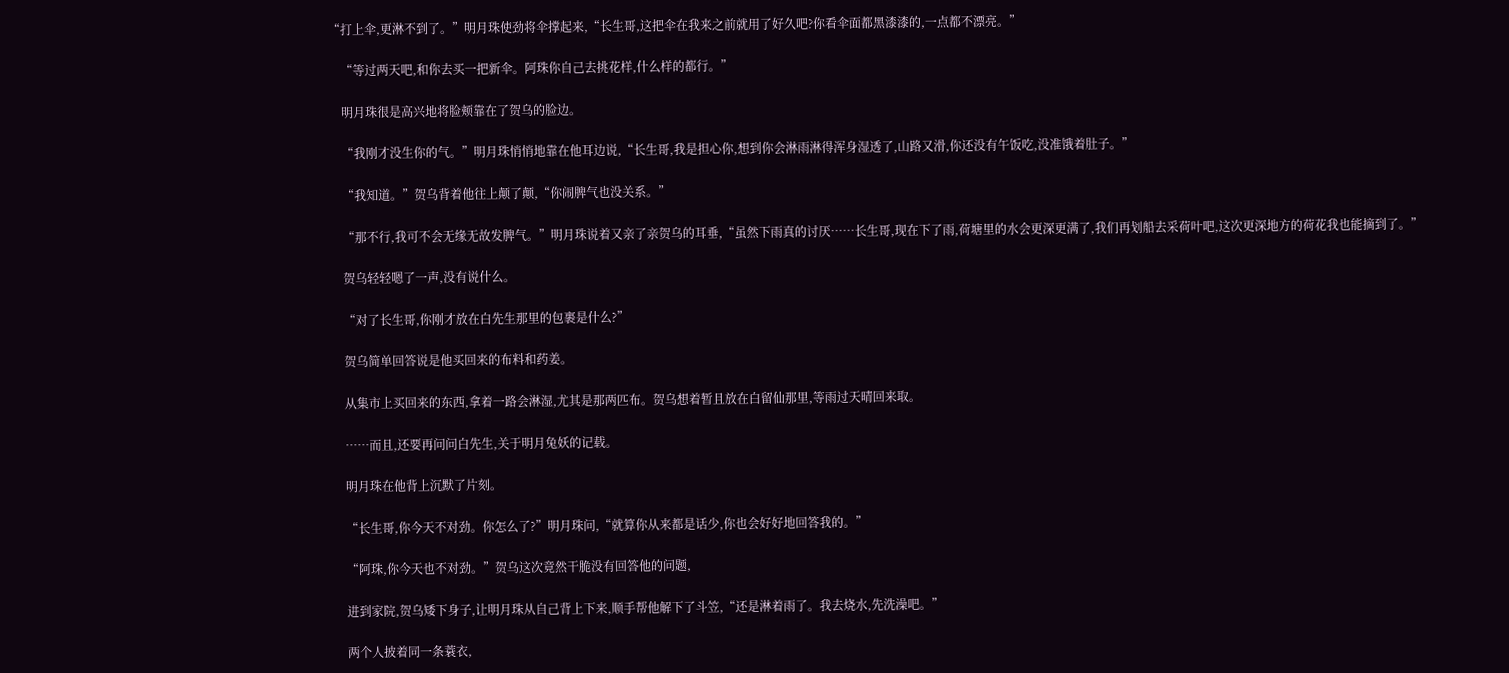“打上伞,更淋不到了。”明月珠使劲将伞撑起来,“长生哥,这把伞在我来之前就用了好久吧?你看伞面都黑漆漆的,一点都不漂亮。”

    “等过两天吧,和你去买一把新伞。阿珠你自己去挑花样,什么样的都行。”

    明月珠很是高兴地将脸颊靠在了贺乌的脸边。

    “我刚才没生你的气。”明月珠悄悄地靠在他耳边说,“长生哥,我是担心你,想到你会淋雨淋得浑身湿透了,山路又滑,你还没有午饭吃,没准饿着肚子。”

    “我知道。”贺乌背着他往上颠了颠,“你闹脾气也没关系。”

    “那不行,我可不会无缘无故发脾气。”明月珠说着又亲了亲贺乌的耳垂,“虽然下雨真的讨厌……长生哥,现在下了雨,荷塘里的水会更深更满了,我们再划船去采荷叶吧,这次更深地方的荷花我也能摘到了。”

    贺乌轻轻嗯了一声,没有说什么。

    “对了长生哥,你刚才放在白先生那里的包裹是什么?”

    贺乌简单回答说是他买回来的布料和药姜。

    从集市上买回来的东西,拿着一路会淋湿,尤其是那两匹布。贺乌想着暂且放在白留仙那里,等雨过天晴回来取。

    ……而且,还要再问问白先生,关于明月兔妖的记载。

    明月珠在他背上沉默了片刻。

    “长生哥,你今天不对劲。你怎么了?”明月珠问,“就算你从来都是话少,你也会好好地回答我的。”

    “阿珠,你今天也不对劲。”贺乌这次竟然干脆没有回答他的问题,

    进到家院,贺乌矮下身子,让明月珠从自己背上下来,顺手帮他解下了斗笠,“还是淋着雨了。我去烧水,先洗澡吧。”

    两个人披着同一条蓑衣,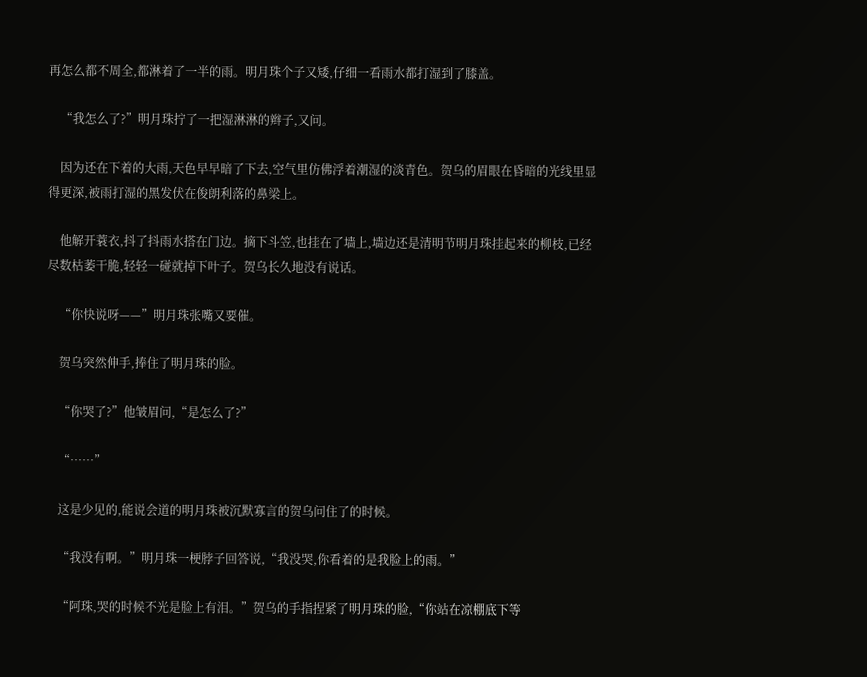再怎么都不周全,都淋着了一半的雨。明月珠个子又矮,仔细一看雨水都打湿到了膝盖。

    “我怎么了?”明月珠拧了一把湿淋淋的辫子,又问。

    因为还在下着的大雨,天色早早暗了下去,空气里仿佛浮着潮湿的淡青色。贺乌的眉眼在昏暗的光线里显得更深,被雨打湿的黑发伏在俊朗利落的鼻梁上。

    他解开蓑衣,抖了抖雨水搭在门边。摘下斗笠,也挂在了墙上,墙边还是清明节明月珠挂起来的柳枝,已经尽数枯萎干脆,轻轻一碰就掉下叶子。贺乌长久地没有说话。

    “你快说呀——”明月珠张嘴又要催。

    贺乌突然伸手,捧住了明月珠的脸。

    “你哭了?”他皱眉问,“是怎么了?”

    “……”

    这是少见的,能说会道的明月珠被沉默寡言的贺乌问住了的时候。

    “我没有啊。”明月珠一梗脖子回答说,“我没哭,你看着的是我脸上的雨。”

    “阿珠,哭的时候不光是脸上有泪。”贺乌的手指捏紧了明月珠的脸,“你站在凉棚底下等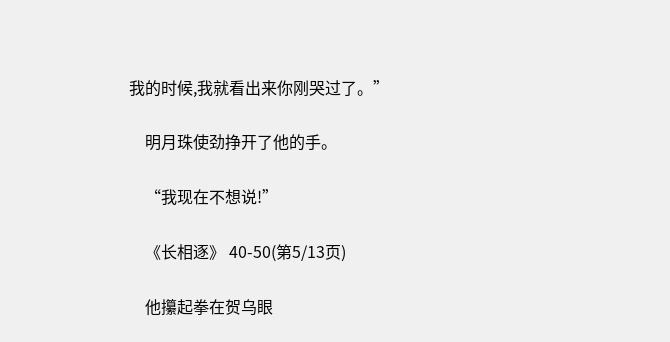我的时候,我就看出来你刚哭过了。”

    明月珠使劲挣开了他的手。

    “我现在不想说!”

    《长相逐》 40-50(第5/13页)

    他攥起拳在贺乌眼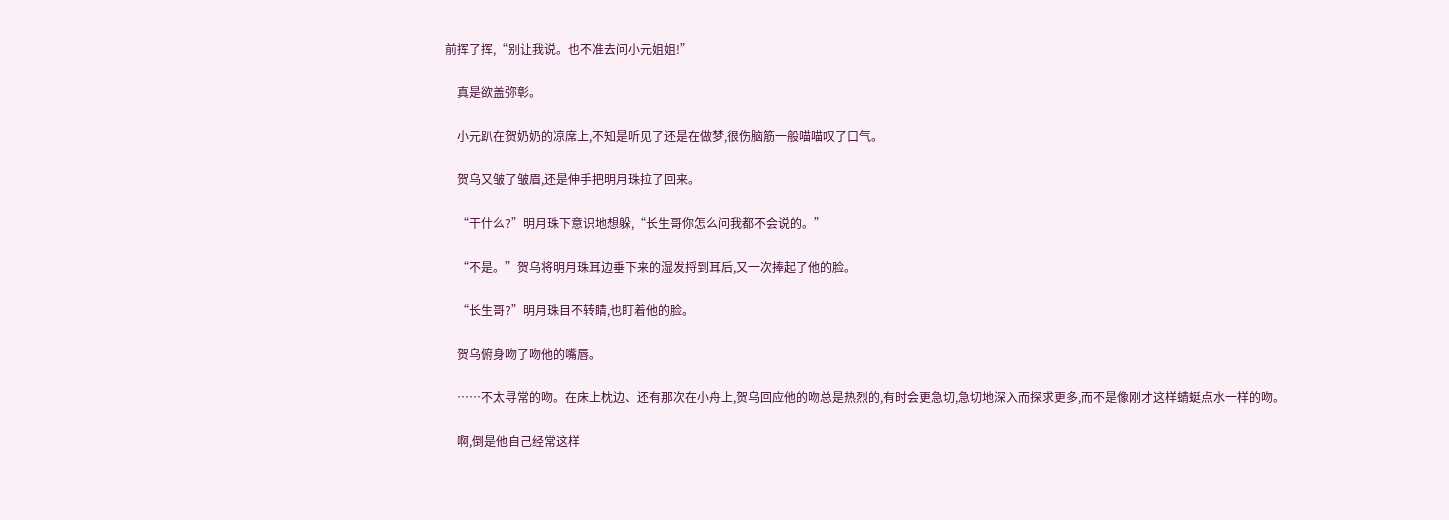前挥了挥,“别让我说。也不准去问小元姐姐!”

    真是欲盖弥彰。

    小元趴在贺奶奶的凉席上,不知是听见了还是在做梦,很伤脑筋一般喵喵叹了口气。

    贺乌又皱了皱眉,还是伸手把明月珠拉了回来。

    “干什么?”明月珠下意识地想躲,“长生哥你怎么问我都不会说的。”

    “不是。”贺乌将明月珠耳边垂下来的湿发捋到耳后,又一次捧起了他的脸。

    “长生哥?”明月珠目不转睛,也盯着他的脸。

    贺乌俯身吻了吻他的嘴唇。

    ……不太寻常的吻。在床上枕边、还有那次在小舟上,贺乌回应他的吻总是热烈的,有时会更急切,急切地深入而探求更多,而不是像刚才这样蜻蜓点水一样的吻。

    啊,倒是他自己经常这样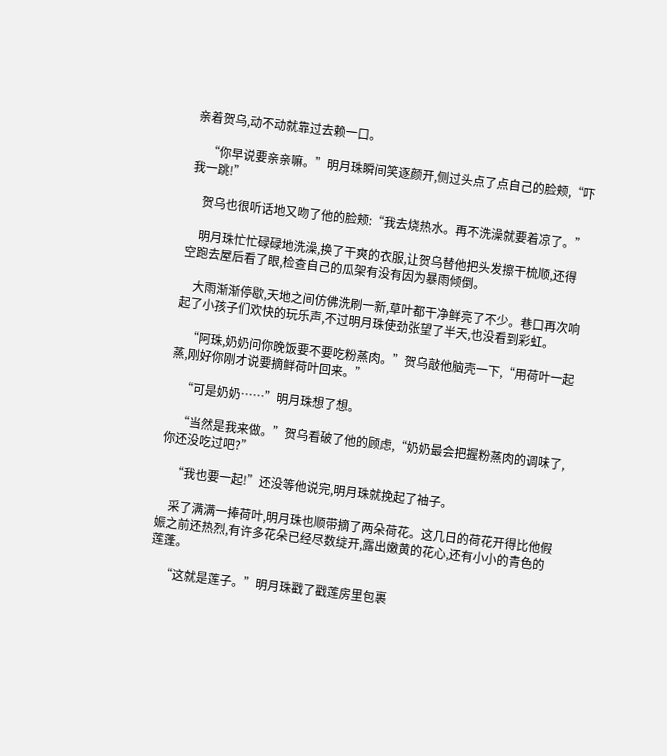亲着贺乌,动不动就靠过去赖一口。

    “你早说要亲亲嘛。”明月珠瞬间笑逐颜开,侧过头点了点自己的脸颊,“吓我一跳!”

    贺乌也很听话地又吻了他的脸颊:“我去烧热水。再不洗澡就要着凉了。”

    明月珠忙忙碌碌地洗澡,换了干爽的衣服,让贺乌替他把头发擦干梳顺,还得空跑去屋后看了眼,检查自己的瓜架有没有因为暴雨倾倒。

    大雨渐渐停歇,天地之间仿佛洗刷一新,草叶都干净鲜亮了不少。巷口再次响起了小孩子们欢快的玩乐声,不过明月珠使劲张望了半天,也没看到彩虹。

    “阿珠,奶奶问你晚饭要不要吃粉蒸肉。”贺乌敲他脑壳一下,“用荷叶一起蒸,刚好你刚才说要摘鲜荷叶回来。”

    “可是奶奶……”明月珠想了想。

    “当然是我来做。”贺乌看破了他的顾虑,“奶奶最会把握粉蒸肉的调味了,你还没吃过吧?”

    “我也要一起!”还没等他说完,明月珠就挽起了袖子。

    采了满满一捧荷叶,明月珠也顺带摘了两朵荷花。这几日的荷花开得比他假娠之前还热烈,有许多花朵已经尽数绽开,露出嫩黄的花心,还有小小的青色的莲蓬。

    “这就是莲子。”明月珠戳了戳莲房里包裹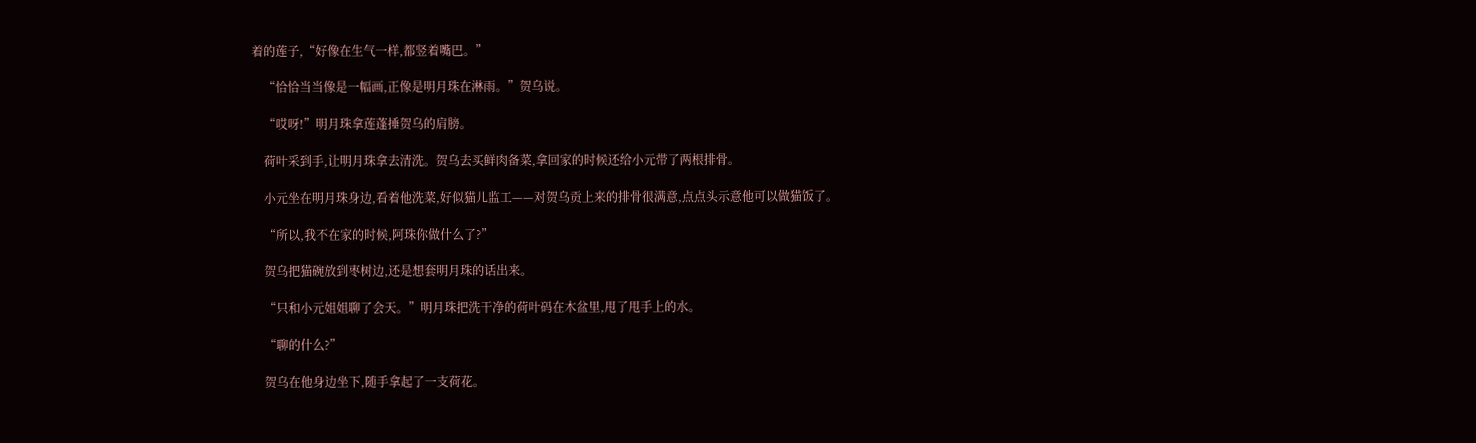着的莲子,“好像在生气一样,都竖着嘴巴。”

    “恰恰当当像是一幅画,正像是明月珠在淋雨。”贺乌说。

    “哎呀!”明月珠拿莲蓬捶贺乌的肩膀。

    荷叶采到手,让明月珠拿去清洗。贺乌去买鲜肉备菜,拿回家的时候还给小元带了两根排骨。

    小元坐在明月珠身边,看着他洗菜,好似猫儿监工——对贺乌贡上来的排骨很满意,点点头示意他可以做猫饭了。

    “所以,我不在家的时候,阿珠你做什么了?”

    贺乌把猫碗放到枣树边,还是想套明月珠的话出来。

    “只和小元姐姐聊了会天。”明月珠把洗干净的荷叶码在木盆里,甩了甩手上的水。

    “聊的什么?”

    贺乌在他身边坐下,随手拿起了一支荷花。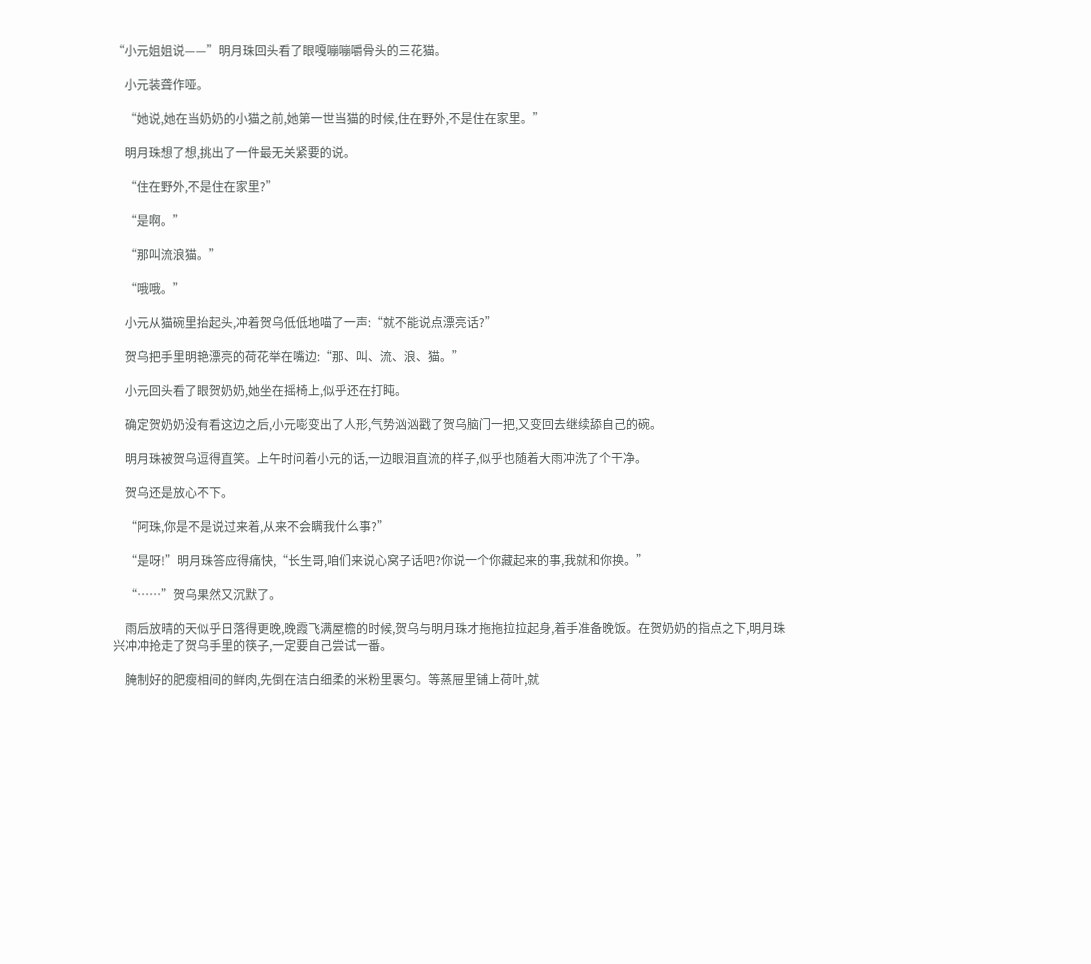“小元姐姐说——”明月珠回头看了眼嘎嘣嘣嚼骨头的三花猫。

    小元装聋作哑。

    “她说,她在当奶奶的小猫之前,她第一世当猫的时候,住在野外,不是住在家里。”

    明月珠想了想,挑出了一件最无关紧要的说。

    “住在野外,不是住在家里?”

    “是啊。”

    “那叫流浪猫。”

    “哦哦。”

    小元从猫碗里抬起头,冲着贺乌低低地喵了一声:“就不能说点漂亮话?”

    贺乌把手里明艳漂亮的荷花举在嘴边:“那、叫、流、浪、猫。”

    小元回头看了眼贺奶奶,她坐在摇椅上,似乎还在打盹。

    确定贺奶奶没有看这边之后,小元嘭变出了人形,气势汹汹戳了贺乌脑门一把,又变回去继续舔自己的碗。

    明月珠被贺乌逗得直笑。上午时问着小元的话,一边眼泪直流的样子,似乎也随着大雨冲洗了个干净。

    贺乌还是放心不下。

    “阿珠,你是不是说过来着,从来不会瞒我什么事?”

    “是呀!”明月珠答应得痛快,“长生哥,咱们来说心窝子话吧?你说一个你藏起来的事,我就和你换。”

    “……”贺乌果然又沉默了。

    雨后放晴的天似乎日落得更晚,晚霞飞满屋檐的时候,贺乌与明月珠才拖拖拉拉起身,着手准备晚饭。在贺奶奶的指点之下,明月珠兴冲冲抢走了贺乌手里的筷子,一定要自己尝试一番。

    腌制好的肥瘦相间的鲜肉,先倒在洁白细柔的米粉里裹匀。等蒸屉里铺上荷叶,就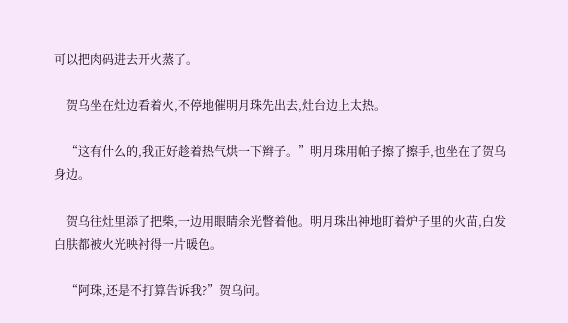可以把肉码进去开火蒸了。

    贺乌坐在灶边看着火,不停地催明月珠先出去,灶台边上太热。

    “这有什么的,我正好趁着热气烘一下辫子。”明月珠用帕子擦了擦手,也坐在了贺乌身边。

    贺乌往灶里添了把柴,一边用眼睛余光瞥着他。明月珠出神地盯着炉子里的火苗,白发白肤都被火光映衬得一片暖色。

    “阿珠,还是不打算告诉我?”贺乌问。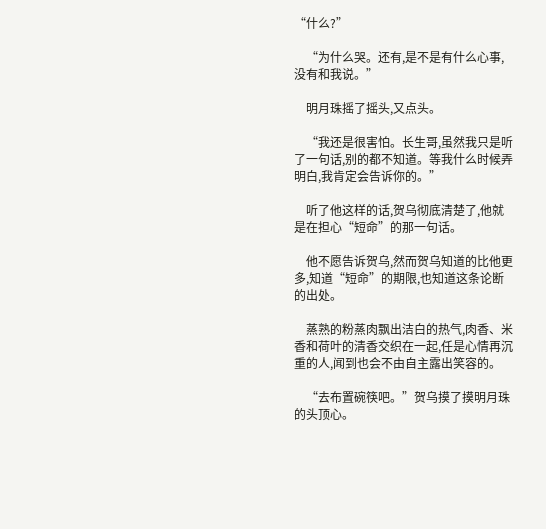“什么?”

    “为什么哭。还有,是不是有什么心事,没有和我说。”

    明月珠摇了摇头,又点头。

    “我还是很害怕。长生哥,虽然我只是听了一句话,别的都不知道。等我什么时候弄明白,我肯定会告诉你的。”

    听了他这样的话,贺乌彻底清楚了,他就是在担心“短命”的那一句话。

    他不愿告诉贺乌,然而贺乌知道的比他更多,知道“短命”的期限,也知道这条论断的出处。

    蒸熟的粉蒸肉飘出洁白的热气,肉香、米香和荷叶的清香交织在一起,任是心情再沉重的人,闻到也会不由自主露出笑容的。

    “去布置碗筷吧。”贺乌摸了摸明月珠的头顶心。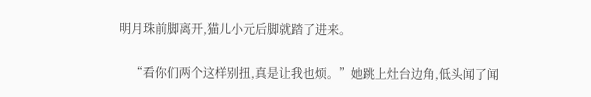明月珠前脚离开,猫儿小元后脚就踏了进来。

    “看你们两个这样别扭,真是让我也烦。”她跳上灶台边角,低头闻了闻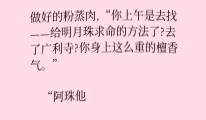做好的粉蒸肉,“你上午是去找——给明月珠求命的方法了?去了广利寺?你身上这么重的檀香气。”

    “阿珠他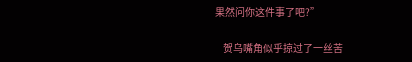果然问你这件事了吧?”

    贺乌嘴角似乎掠过了一丝苦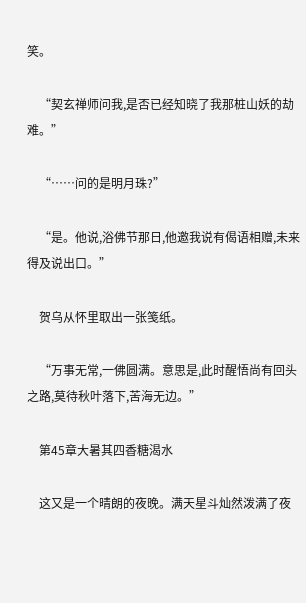笑。

    “契玄禅师问我,是否已经知晓了我那桩山妖的劫难。”

    “……问的是明月珠?”

    “是。他说,浴佛节那日,他邀我说有偈语相赠,未来得及说出口。”

    贺乌从怀里取出一张笺纸。

    “万事无常,一佛圆满。意思是,此时醒悟尚有回头之路,莫待秋叶落下,苦海无边。”

    第45章大暑其四香糖渴水

    这又是一个晴朗的夜晚。满天星斗灿然泼满了夜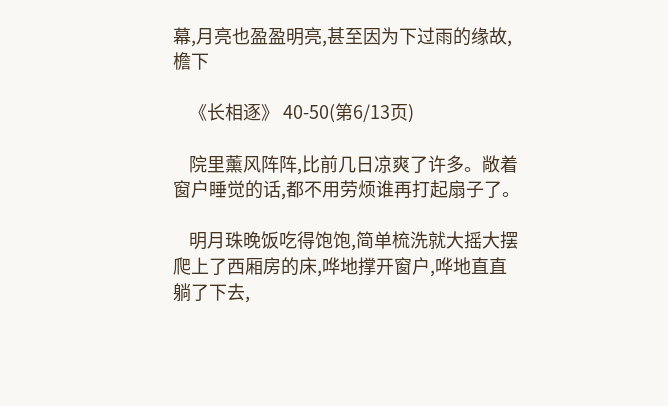幕,月亮也盈盈明亮,甚至因为下过雨的缘故,檐下

    《长相逐》 40-50(第6/13页)

    院里薰风阵阵,比前几日凉爽了许多。敞着窗户睡觉的话,都不用劳烦谁再打起扇子了。

    明月珠晚饭吃得饱饱,简单梳洗就大摇大摆爬上了西厢房的床,哗地撑开窗户,哗地直直躺了下去,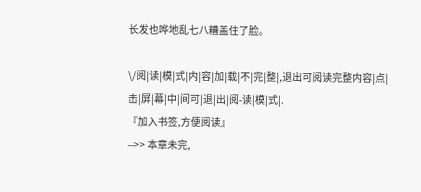长发也哗地乱七八糟盖住了脸。

\/阅|读|模|式|内|容|加|载|不|完|整|,退出可阅读完整内容|点|击|屏|幕|中|间可|退|出|阅-读|模|式|.
『加入书签,方便阅读』
-->> 本章未完,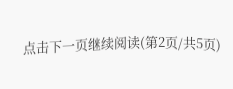点击下一页继续阅读(第2页/共5页)